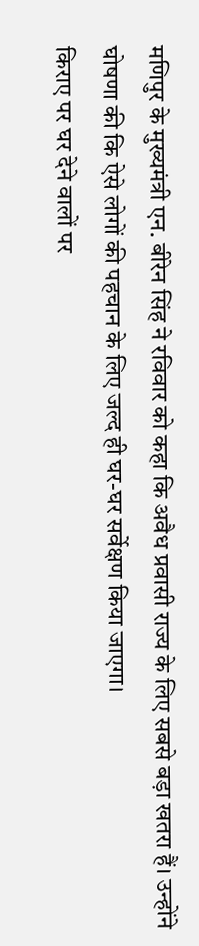मणिपुर के मुख्यमंत्री एन. बीरेन सिंह ने रविवार को कहा कि अवैध प्रवासी राज्य के लिए सबसे बड़ा खतरा हैं। उन्होंने घोषणा की कि ऐसे लोगों की पहचान के लिए जल्द ही घर-घर सर्वेक्षण किया जाएगा।
किराए पर घर देने वालों पर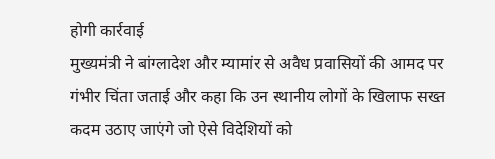होगी कार्रवाई
मुख्यमंत्री ने बांग्लादेश और म्यामांर से अवैध प्रवासियों की आमद पर गंभीर चिंता जताई और कहा कि उन स्थानीय लोगों के खिलाफ सख्त कदम उठाए जाएंगे जो ऐसे विदेशियों को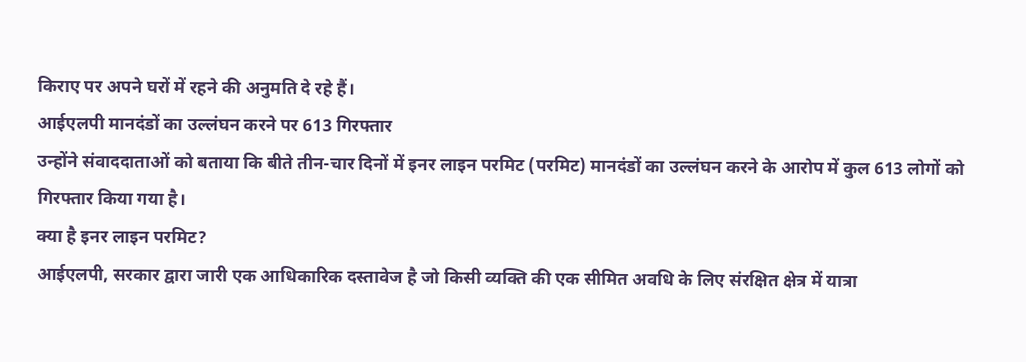किराए पर अपने घरों में रहने की अनुमति दे रहे हैं।
आईएलपी मानदंडों का उल्लंघन करने पर 613 गिरफ्तार
उन्होंने संवाददाताओं को बताया कि बीते तीन-चार दिनों में इनर लाइन परमिट (परमिट) मानदंडों का उल्लंघन करने के आरोप में कुल 613 लोगों को गिरफ्तार किया गया है।
क्या है इनर लाइन परमिट?
आईएलपी, सरकार द्वारा जारी एक आधिकारिक दस्तावेज है जो किसी व्यक्ति की एक सीमित अवधि के लिए संरक्षित क्षेत्र में यात्रा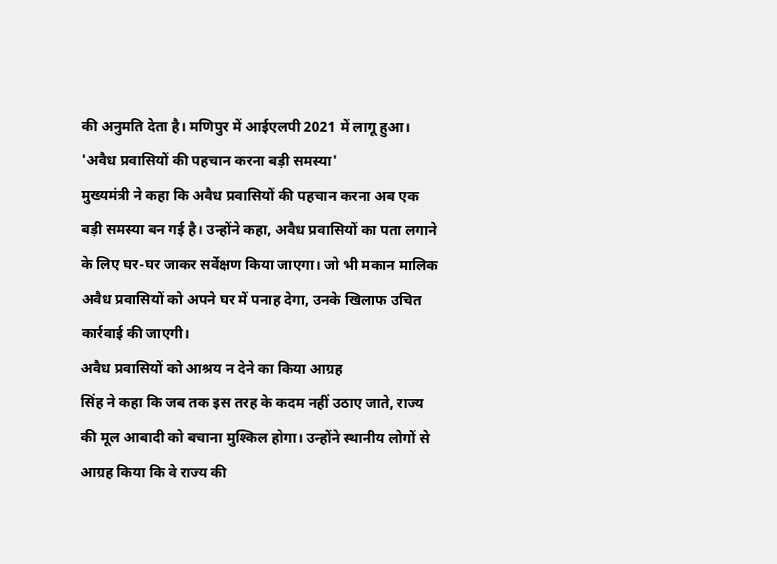की अनुमति देता है। मणिपुर में आईएलपी 2021 में लागू हुआ।
'अवैध प्रवासियों की पहचान करना बड़ी समस्या'
मुख्यमंत्री ने कहा कि अवैध प्रवासियों की पहचान करना अब एक बड़ी समस्या बन गई है। उन्होंने कहा, अवैध प्रवासियों का पता लगाने के लिए घर-घर जाकर सर्वेक्षण किया जाएगा। जो भी मकान मालिक अवैध प्रवासियों को अपने घर में पनाह देगा, उनके खिलाफ उचित कार्रवाई की जाएगी।
अवैध प्रवासियों को आश्रय न देने का किया आग्रह
सिंह ने कहा कि जब तक इस तरह के कदम नहीं उठाए जाते, राज्य की मूल आबादी को बचाना मुश्किल होगा। उन्होंने स्थानीय लोगों से आग्रह किया कि वे राज्य की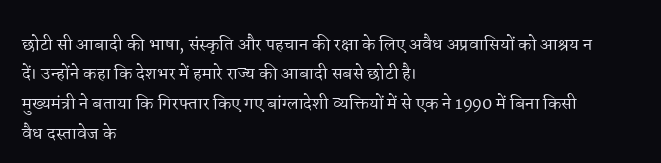छोटी सी आबादी की भाषा, संस्कृति और पहचान की रक्षा के लिए अवैध अप्रवासियों को आश्रय न दें। उन्होंने कहा कि देशभर में हमारे राज्य की आबादी सबसे छोटी है।
मुख्यमंत्री ने बताया कि गिरफ्तार किए गए बांग्लादेशी व्यक्तियों में से एक ने 1990 में बिना किसी वैध दस्तावेज के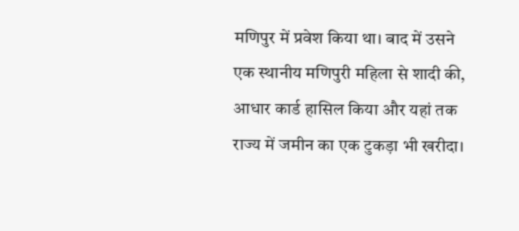मणिपुर में प्रवेश किया था। बाद में उसने एक स्थानीय मणिपुरी महिला से शादी की, आधार कार्ड हासिल किया और यहां तक राज्य में जमीन का एक टुकड़ा भी खरीदा।